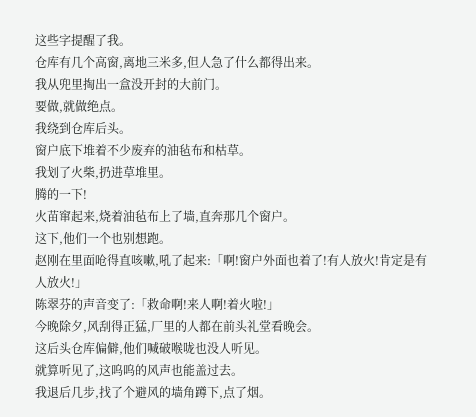这些字提醒了我。
仓库有几个高窗,离地三米多,但人急了什么都得出来。
我从兜里掏出一盒没开封的大前门。
要做,就做绝点。
我绕到仓库后头。
窗户底下堆着不少废弃的油毡布和枯草。
我划了火柴,扔进草堆里。
腾的一下!
火苗窜起来,烧着油毡布上了墙,直奔那几个窗户。
这下,他们一个也别想跑。
赵刚在里面呛得直咳嗽,吼了起来:「啊!窗户外面也着了!有人放火!肯定是有人放火!」
陈翠芬的声音变了:「救命啊!来人啊!着火啦!」
今晚除夕,风刮得正猛,厂里的人都在前头礼堂看晚会。
这后头仓库偏僻,他们喊破喉咙也没人听见。
就算听见了,这呜呜的风声也能盖过去。
我退后几步,找了个避风的墙角蹲下,点了烟。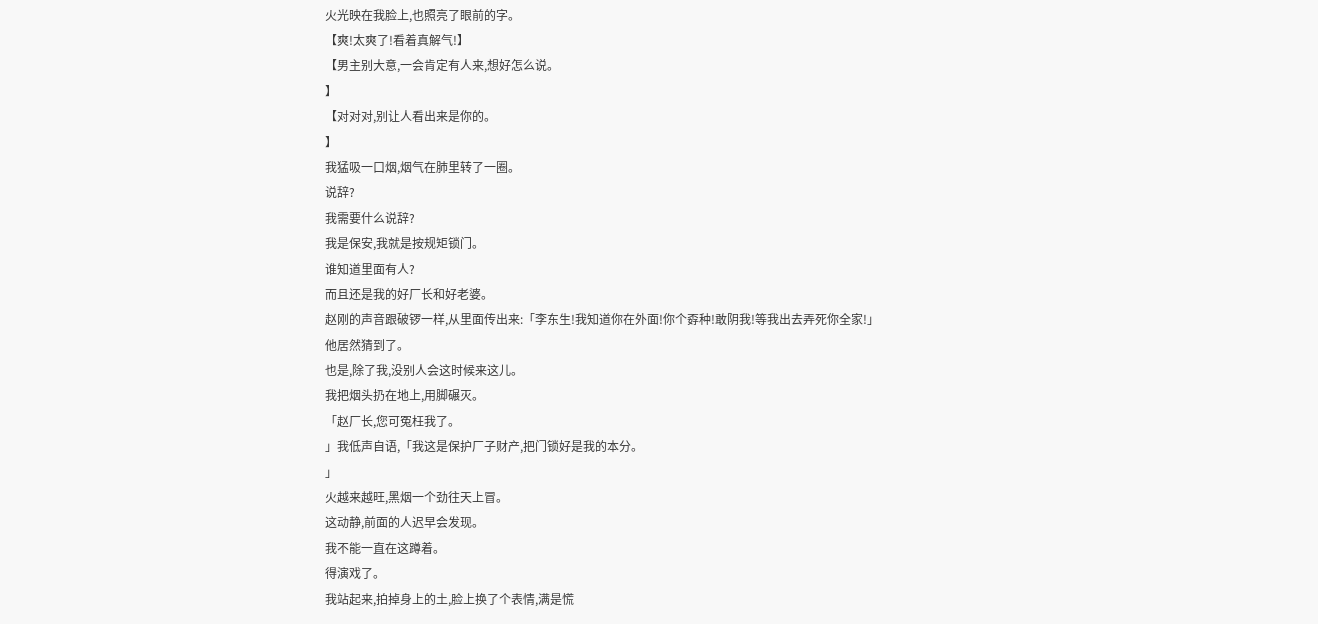火光映在我脸上,也照亮了眼前的字。
【爽!太爽了!看着真解气!】
【男主别大意,一会肯定有人来,想好怎么说。
】
【对对对,别让人看出来是你的。
】
我猛吸一口烟,烟气在肺里转了一圈。
说辞?
我需要什么说辞?
我是保安,我就是按规矩锁门。
谁知道里面有人?
而且还是我的好厂长和好老婆。
赵刚的声音跟破锣一样,从里面传出来:「李东生!我知道你在外面!你个孬种!敢阴我!等我出去弄死你全家!」
他居然猜到了。
也是,除了我,没别人会这时候来这儿。
我把烟头扔在地上,用脚碾灭。
「赵厂长,您可冤枉我了。
」我低声自语,「我这是保护厂子财产,把门锁好是我的本分。
」
火越来越旺,黑烟一个劲往天上冒。
这动静,前面的人迟早会发现。
我不能一直在这蹲着。
得演戏了。
我站起来,拍掉身上的土,脸上换了个表情,满是慌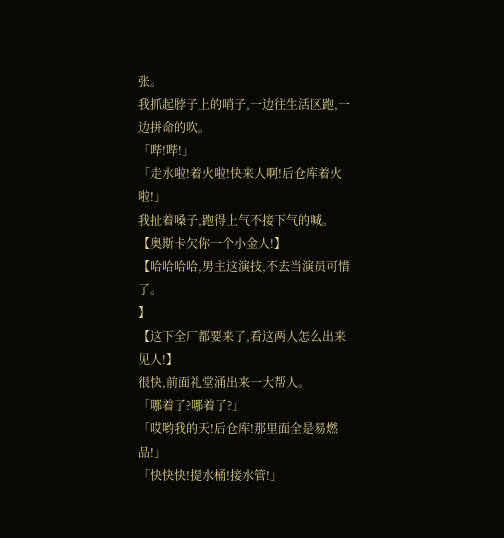张。
我抓起脖子上的哨子,一边往生活区跑,一边拼命的吹。
「哔!哔!」
「走水啦!着火啦!快来人啊!后仓库着火啦!」
我扯着嗓子,跑得上气不接下气的喊。
【奥斯卡欠你一个小金人!】
【哈哈哈哈,男主这演技,不去当演员可惜了。
】
【这下全厂都要来了,看这两人怎么出来见人!】
很快,前面礼堂涌出来一大帮人。
「哪着了?哪着了?」
「哎哟我的天!后仓库!那里面全是易燃品!」
「快快快!提水桶!接水管!」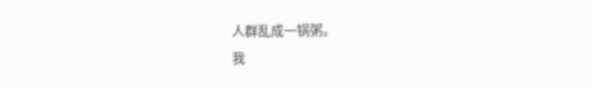人群乱成一锅粥。
我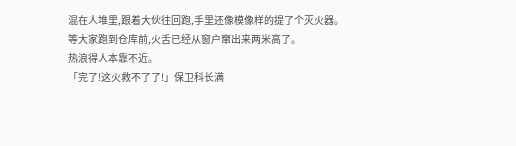混在人堆里,跟着大伙往回跑,手里还像模像样的提了个灭火器。
等大家跑到仓库前,火舌已经从窗户窜出来两米高了。
热浪得人本靠不近。
「完了!这火救不了了!」保卫科长满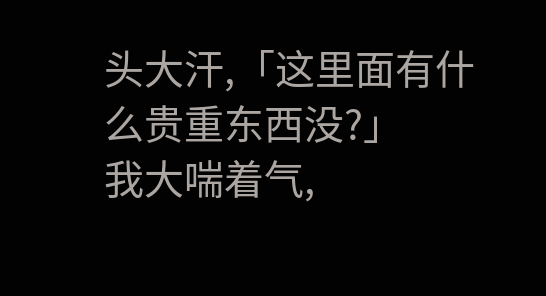头大汗,「这里面有什么贵重东西没?」
我大喘着气,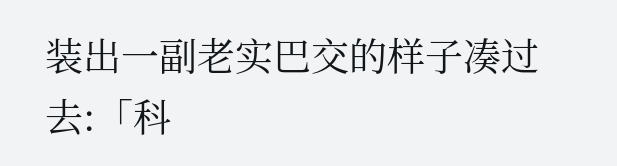装出一副老实巴交的样子凑过去:「科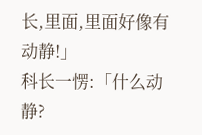长,里面,里面好像有动静!」
科长一愣:「什么动静?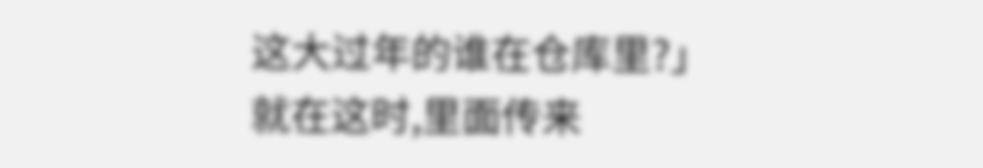这大过年的谁在仓库里?」
就在这时,里面传来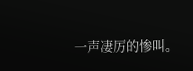一声凄厉的惨叫。